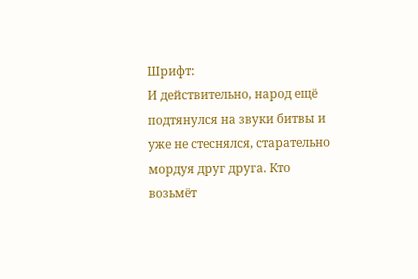Шрифт:
И действительно, народ ещё подтянулся на звуки битвы и уже не стеснялся, старательно мордуя друг друга. Кто возьмёт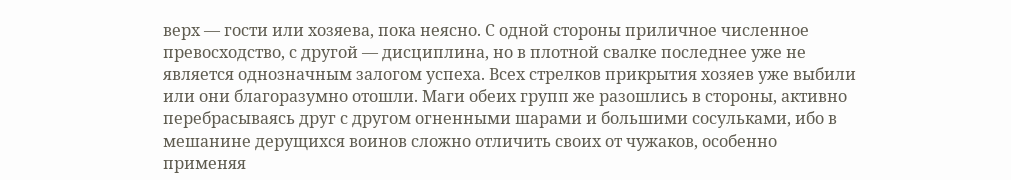верх — гости или хозяева, пока неясно. С одной стороны приличное численное превосходство, с другой — дисциплина, но в плотной свалке последнее уже не является однозначным залогом успеха. Всех стрелков прикрытия хозяев уже выбили или они благоразумно отошли. Маги обеих групп же разошлись в стороны, активно перебрасываясь друг с другом огненными шарами и большими сосульками, ибо в мешанине дерущихся воинов сложно отличить своих от чужаков, особенно применяя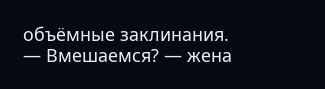объёмные заклинания.
— Вмешаемся? — жена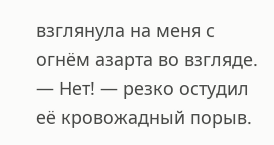взглянула на меня с огнём азарта во взгляде.
— Нет! — резко остудил её кровожадный порыв.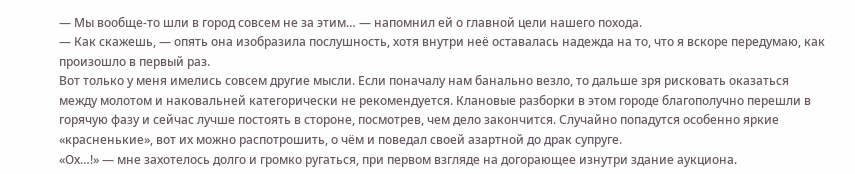— Мы вообще-то шли в город совсем не за этим… — напомнил ей о главной цели нашего похода.
— Как скажешь, — опять она изобразила послушность, хотя внутри неё оставалась надежда на то, что я вскоре передумаю, как произошло в первый раз.
Вот только у меня имелись совсем другие мысли. Если поначалу нам банально везло, то дальше зря рисковать оказаться между молотом и наковальней категорически не рекомендуется. Клановые разборки в этом городе благополучно перешли в горячую фазу и сейчас лучше постоять в стороне, посмотрев, чем дело закончится. Случайно попадутся особенно яркие «красненькие», вот их можно распотрошить, о чём и поведал своей азартной до драк супруге.
«Ох…!» — мне захотелось долго и громко ругаться, при первом взгляде на догорающее изнутри здание аукциона.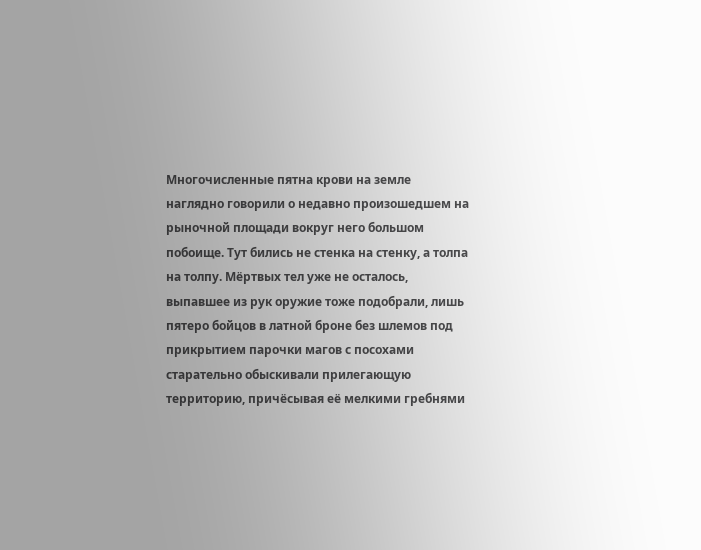Многочисленные пятна крови на земле наглядно говорили о недавно произошедшем на рыночной площади вокруг него большом побоище. Тут бились не стенка на стенку, а толпа на толпу. Мёртвых тел уже не осталось, выпавшее из рук оружие тоже подобрали, лишь пятеро бойцов в латной броне без шлемов под прикрытием парочки магов с посохами старательно обыскивали прилегающую территорию, причёсывая её мелкими гребнями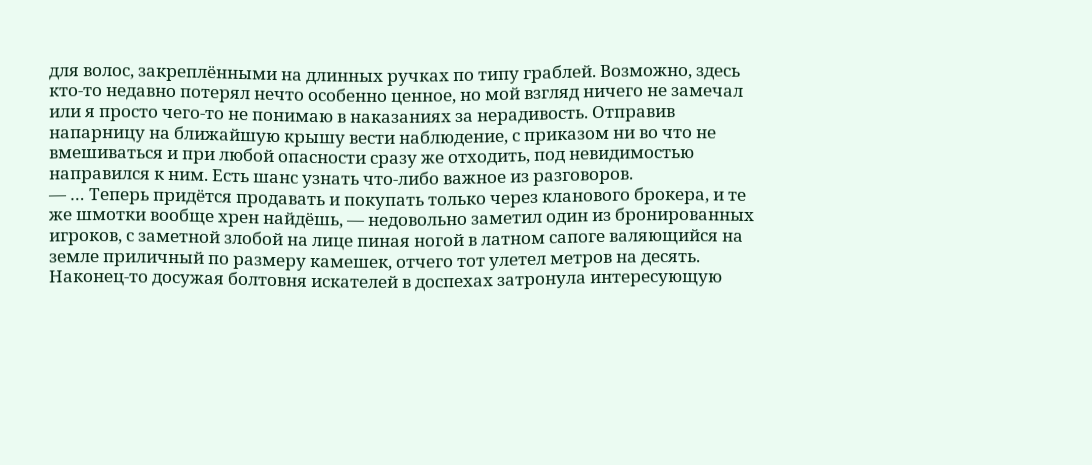для волос, закреплёнными на длинных ручках по типу граблей. Возможно, здесь кто-то недавно потерял нечто особенно ценное, но мой взгляд ничего не замечал или я просто чего-то не понимаю в наказаниях за нерадивость. Отправив напарницу на ближайшую крышу вести наблюдение, с приказом ни во что не вмешиваться и при любой опасности сразу же отходить, под невидимостью направился к ним. Есть шанс узнать что-либо важное из разговоров.
— … Теперь придётся продавать и покупать только через кланового брокера, и те же шмотки вообще хрен найдёшь, — недовольно заметил один из бронированных игроков, с заметной злобой на лице пиная ногой в латном сапоге валяющийся на земле приличный по размеру камешек, отчего тот улетел метров на десять.
Наконец-то досужая болтовня искателей в доспехах затронула интересующую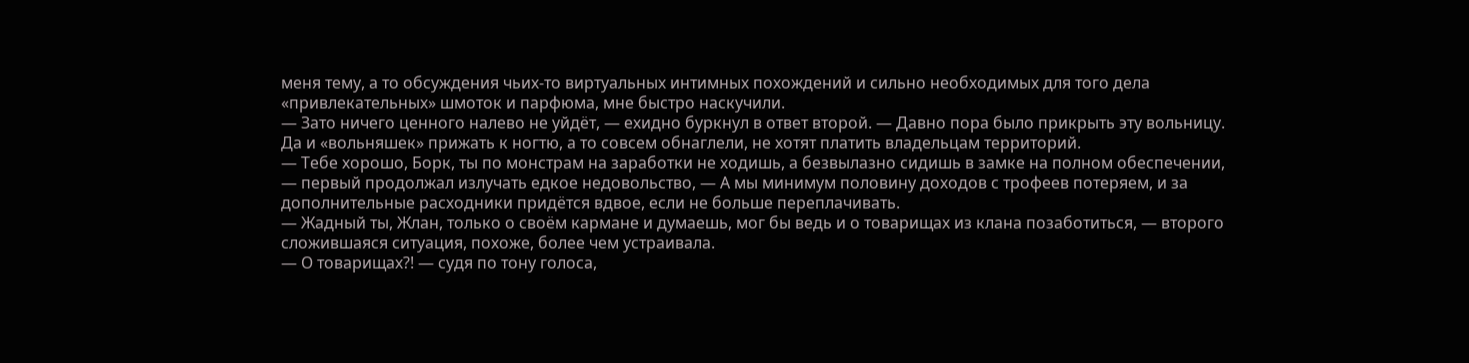меня тему, а то обсуждения чьих-то виртуальных интимных похождений и сильно необходимых для того дела «привлекательных» шмоток и парфюма, мне быстро наскучили.
— Зато ничего ценного налево не уйдёт, — ехидно буркнул в ответ второй. — Давно пора было прикрыть эту вольницу. Да и «вольняшек» прижать к ногтю, а то совсем обнаглели, не хотят платить владельцам территорий.
— Тебе хорошо, Борк, ты по монстрам на заработки не ходишь, а безвылазно сидишь в замке на полном обеспечении, — первый продолжал излучать едкое недовольство, — А мы минимум половину доходов с трофеев потеряем, и за дополнительные расходники придётся вдвое, если не больше переплачивать.
— Жадный ты, Жлан, только о своём кармане и думаешь, мог бы ведь и о товарищах из клана позаботиться, — второго сложившаяся ситуация, похоже, более чем устраивала.
— О товарищах?! — судя по тону голоса,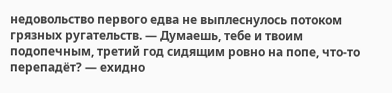недовольство первого едва не выплеснулось потоком грязных ругательств. — Думаешь, тебе и твоим подопечным, третий год сидящим ровно на попе, что-то перепадёт? — ехидно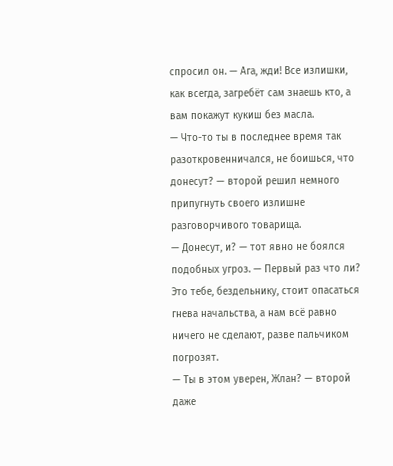спросил он. — Ага, жди! Все излишки, как всегда, загребёт сам знаешь кто, а вам покажут кукиш без масла.
— Что-то ты в последнее время так разоткровенничался, не боишься, что донесут? — второй решил немного припугнуть своего излишне разговорчивого товарища.
— Донесут, и? — тот явно не боялся подобных угроз. — Первый раз что ли? Это тебе, бездельнику, стоит опасаться гнева начальства, а нам всё равно ничего не сделают, разве пальчиком погрозят.
— Ты в этом уверен, Жлан? — второй даже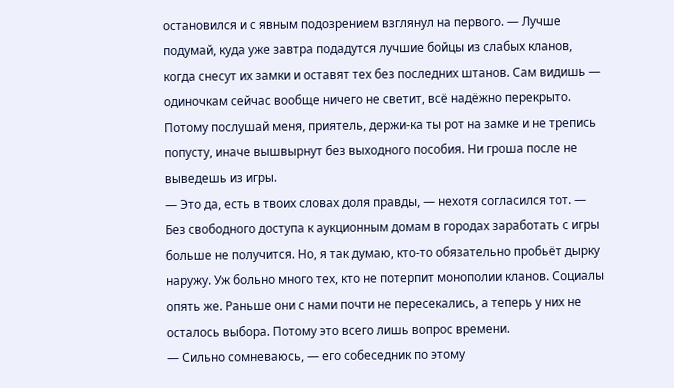остановился и с явным подозрением взглянул на первого. — Лучше подумай, куда уже завтра подадутся лучшие бойцы из слабых кланов, когда снесут их замки и оставят тех без последних штанов. Сам видишь — одиночкам сейчас вообще ничего не светит, всё надёжно перекрыто. Потому послушай меня, приятель, держи-ка ты рот на замке и не трепись попусту, иначе вышвырнут без выходного пособия. Ни гроша после не выведешь из игры.
— Это да, есть в твоих словах доля правды, — нехотя согласился тот. — Без свободного доступа к аукционным домам в городах заработать с игры больше не получится. Но, я так думаю, кто-то обязательно пробьёт дырку наружу. Уж больно много тех, кто не потерпит монополии кланов. Социалы опять же. Раньше они с нами почти не пересекались, а теперь у них не осталось выбора. Потому это всего лишь вопрос времени.
— Сильно сомневаюсь, — его собеседник по этому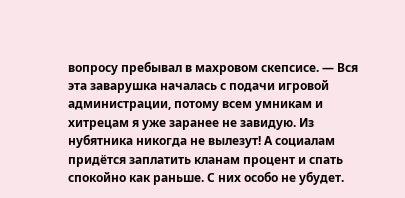вопросу пребывал в махровом скепсисе. — Вся эта заварушка началась с подачи игровой администрации, потому всем умникам и хитрецам я уже заранее не завидую. Из нубятника никогда не вылезут! А социалам придётся заплатить кланам процент и спать спокойно как раньше. С них особо не убудет.